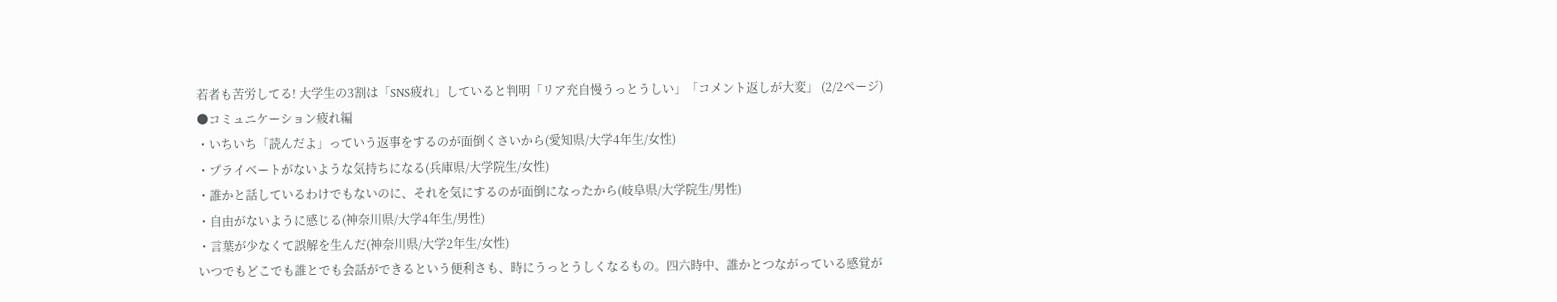若者も苦労してる! 大学生の3割は「SNS疲れ」していると判明「リア充自慢うっとうしい」「コメント返しが大変」 (2/2ページ)
●コミュニケーション疲れ編
・いちいち「読んだよ」っていう返事をするのが面倒くさいから(愛知県/大学4年生/女性)
・プライベートがないような気持ちになる(兵庫県/大学院生/女性)
・誰かと話しているわけでもないのに、それを気にするのが面倒になったから(岐阜県/大学院生/男性)
・自由がないように感じる(神奈川県/大学4年生/男性)
・言葉が少なくて誤解を生んだ(神奈川県/大学2年生/女性)
いつでもどこでも誰とでも会話ができるという便利さも、時にうっとうしくなるもの。四六時中、誰かとつながっている感覚が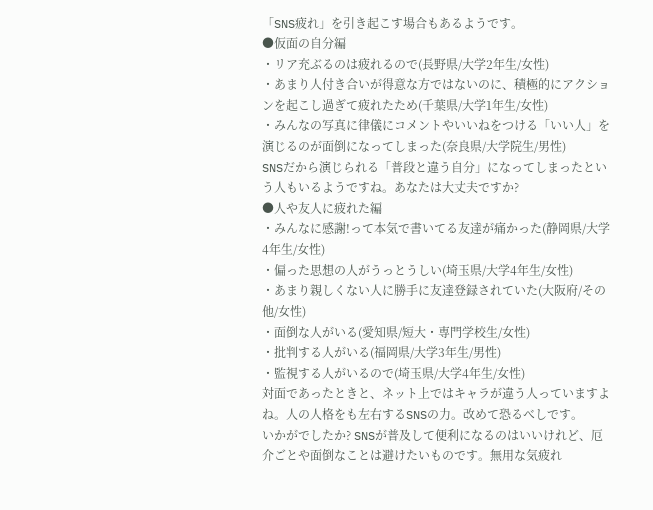「SNS疲れ」を引き起こす場合もあるようです。
●仮面の自分編
・リア充ぶるのは疲れるので(長野県/大学2年生/女性)
・あまり人付き合いが得意な方ではないのに、積極的にアクションを起こし過ぎて疲れたため(千葉県/大学1年生/女性)
・みんなの写真に律儀にコメントやいいねをつける「いい人」を演じるのが面倒になってしまった(奈良県/大学院生/男性)
SNSだから演じられる「普段と違う自分」になってしまったという人もいるようですね。あなたは大丈夫ですか?
●人や友人に疲れた編
・みんなに感謝!って本気で書いてる友達が痛かった(静岡県/大学4年生/女性)
・偏った思想の人がうっとうしい(埼玉県/大学4年生/女性)
・あまり親しくない人に勝手に友達登録されていた(大阪府/その他/女性)
・面倒な人がいる(愛知県/短大・専門学校生/女性)
・批判する人がいる(福岡県/大学3年生/男性)
・監視する人がいるので(埼玉県/大学4年生/女性)
対面であったときと、ネット上ではキャラが違う人っていますよね。人の人格をも左右するSNSの力。改めて恐るべしです。
いかがでしたか? SNSが普及して便利になるのはいいけれど、厄介ごとや面倒なことは避けたいものです。無用な気疲れ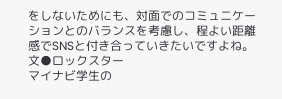をしないためにも、対面でのコミュニケーションとのバランスを考慮し、程よい距離感でSNSと付き合っていきたいですよね。
文●ロックスター
マイナビ学生の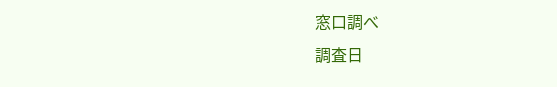窓口調べ
調査日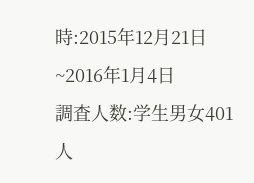時:2015年12月21日~2016年1月4日
調査人数:学生男女401人